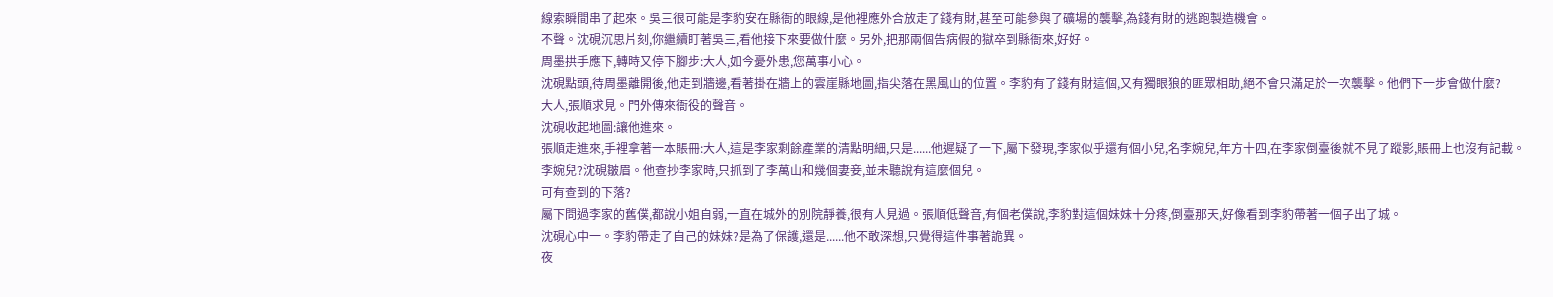線索瞬間串了起來。吳三很可能是李豹安在縣衙的眼線,是他裡應外合放走了錢有財,甚至可能參與了礦場的襲擊,為錢有財的逃跑製造機會。
不聲。沈硯沉思片刻,你繼續盯著吳三,看他接下來要做什麼。另外,把那兩個告病假的獄卒到縣衙來,好好。
周墨拱手應下,轉時又停下腳步:大人,如今憂外患,您萬事小心。
沈硯點頭,待周墨離開後,他走到牆邊,看著掛在牆上的雲崖縣地圖,指尖落在黑風山的位置。李豹有了錢有財這個,又有獨眼狼的匪眾相助,絕不會只滿足於一次襲擊。他們下一步會做什麼?
大人,張順求見。門外傳來衙役的聲音。
沈硯收起地圖:讓他進來。
張順走進來,手裡拿著一本賬冊:大人,這是李家剩餘產業的清點明細,只是......他遲疑了一下,屬下發現,李家似乎還有個小兒,名李婉兒,年方十四,在李家倒臺後就不見了蹤影,賬冊上也沒有記載。
李婉兒?沈硯皺眉。他查抄李家時,只抓到了李萬山和幾個妻妾,並未聽說有這麼個兒。
可有查到的下落?
屬下問過李家的舊僕,都說小姐自弱,一直在城外的別院靜養,很有人見過。張順低聲音,有個老僕說,李豹對這個妹妹十分疼,倒臺那天,好像看到李豹帶著一個子出了城。
沈硯心中一。李豹帶走了自己的妹妹?是為了保護,還是......他不敢深想,只覺得這件事著詭異。
夜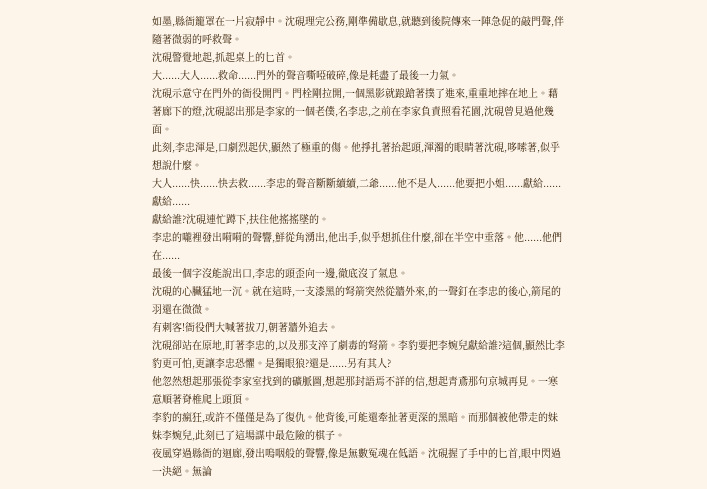如墨,縣衙籠罩在一片寂靜中。沈硯理完公務,剛準備歇息,就聽到後院傳來一陣急促的敲門聲,伴隨著微弱的呼救聲。
沈硯警覺地起,抓起桌上的匕首。
大......大人......救命......門外的聲音嘶啞破碎,像是耗盡了最後一力氣。
沈硯示意守在門外的衙役開門。門栓剛拉開,一個黑影就踉蹌著撲了進來,重重地摔在地上。藉著廊下的燈,沈硯認出那是李家的一個老僕,名李忠,之前在李家負責照看花園,沈硯曾見過他幾面。
此刻,李忠渾是,口劇烈起伏,顯然了極重的傷。他掙扎著抬起頭,渾濁的眼睛著沈硯,哆嗦著,似乎想說什麼。
大人......快......快去救......李忠的聲音斷斷續續,二爺......他不是人......他要把小姐......獻給......獻給......
獻給誰?沈硯連忙蹲下,扶住他搖搖墜的。
李忠的嚨裡發出嗬嗬的聲響,鮮從角湧出,他出手,似乎想抓住什麼,卻在半空中垂落。他......他們在......
最後一個字沒能說出口,李忠的頭歪向一邊,徹底沒了氣息。
沈硯的心臟猛地一沉。就在這時,一支漆黑的弩箭突然從牆外來,的一聲釘在李忠的後心,箭尾的羽還在微微。
有刺客!衙役們大喊著拔刀,朝著牆外追去。
沈硯卻站在原地,盯著李忠的,以及那支淬了劇毒的弩箭。李豹要把李婉兒獻給誰?這個,顯然比李豹更可怕,更讓李忠恐懼。是獨眼狼?還是......另有其人?
他忽然想起那張從李家室找到的礦脈圖,想起那封語焉不詳的信,想起青鳶那句京城再見。一寒意順著脊椎爬上頭頂。
李豹的瘋狂,或許不僅僅是為了復仇。他背後,可能還牽扯著更深的黑暗。而那個被他帶走的妹妹李婉兒,此刻已了這場謀中最危險的棋子。
夜風穿過縣衙的迴廊,發出嗚咽般的聲響,像是無數冤魂在低語。沈硯握了手中的匕首,眼中閃過一決絕。無論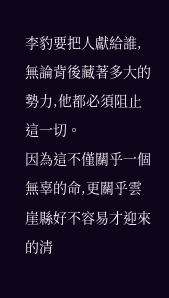李豹要把人獻給誰,無論背後藏著多大的勢力,他都必須阻止這一切。
因為這不僅關乎一個無辜的命,更關乎雲崖縣好不容易才迎來的清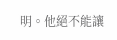明。他絕不能讓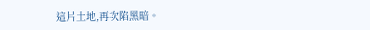這片土地,再次陷黑暗。